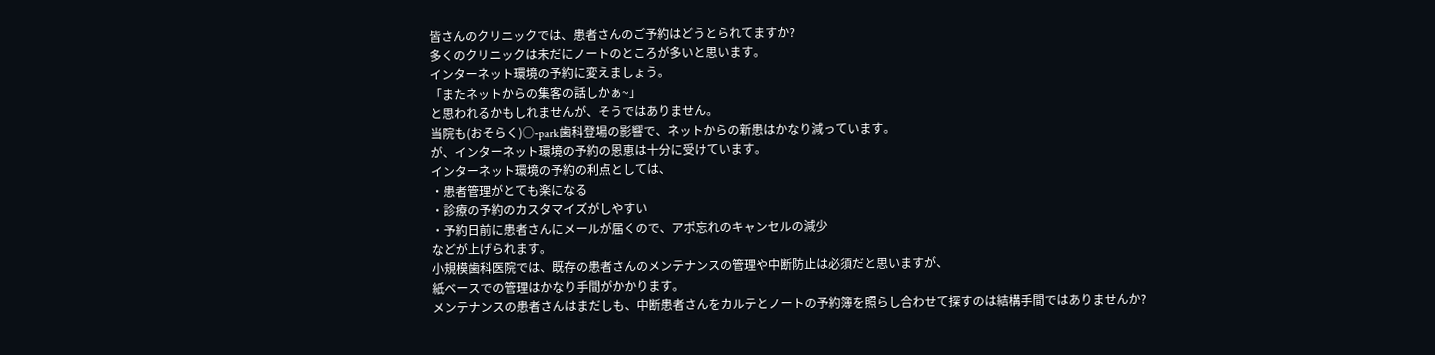皆さんのクリニックでは、患者さんのご予約はどうとられてますか?
多くのクリニックは未だにノートのところが多いと思います。
インターネット環境の予約に変えましょう。
「またネットからの集客の話しかぁ~」
と思われるかもしれませんが、そうではありません。
当院も(おそらく)○-park歯科登場の影響で、ネットからの新患はかなり減っています。
が、インターネット環境の予約の恩恵は十分に受けています。
インターネット環境の予約の利点としては、
・患者管理がとても楽になる
・診療の予約のカスタマイズがしやすい
・予約日前に患者さんにメールが届くので、アポ忘れのキャンセルの減少
などが上げられます。
小規模歯科医院では、既存の患者さんのメンテナンスの管理や中断防止は必須だと思いますが、
紙ベースでの管理はかなり手間がかかります。
メンテナンスの患者さんはまだしも、中断患者さんをカルテとノートの予約簿を照らし合わせて探すのは結構手間ではありませんか?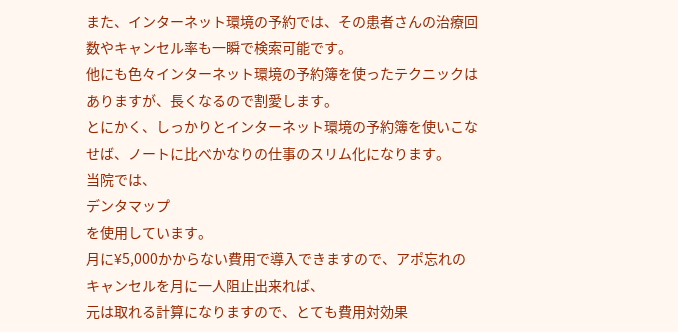また、インターネット環境の予約では、その患者さんの治療回数やキャンセル率も一瞬で検索可能です。
他にも色々インターネット環境の予約簿を使ったテクニックはありますが、長くなるので割愛します。
とにかく、しっかりとインターネット環境の予約簿を使いこなせば、ノートに比べかなりの仕事のスリム化になります。
当院では、
デンタマップ
を使用しています。
月に¥5,000かからない費用で導入できますので、アポ忘れのキャンセルを月に一人阻止出来れば、
元は取れる計算になりますので、とても費用対効果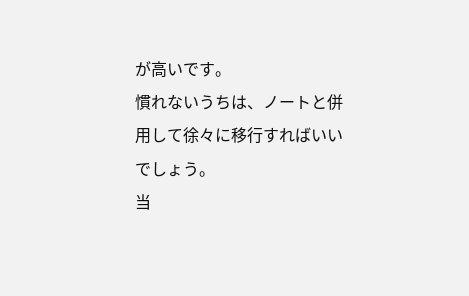が高いです。
慣れないうちは、ノートと併用して徐々に移行すればいいでしょう。
当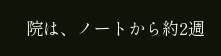院は、ノートから約2週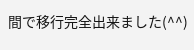間で移行完全出来ました(^^)